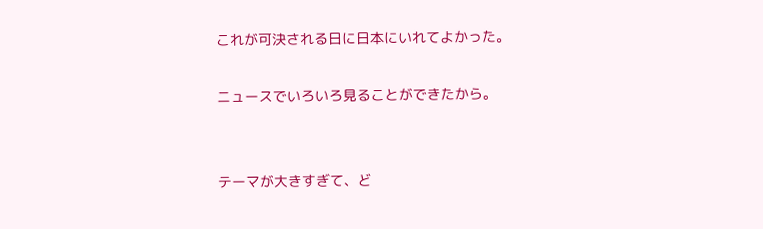これが可決される日に日本にいれてよかった。

ニュースでいろいろ見ることができたから。


テーマが大きすぎて、ど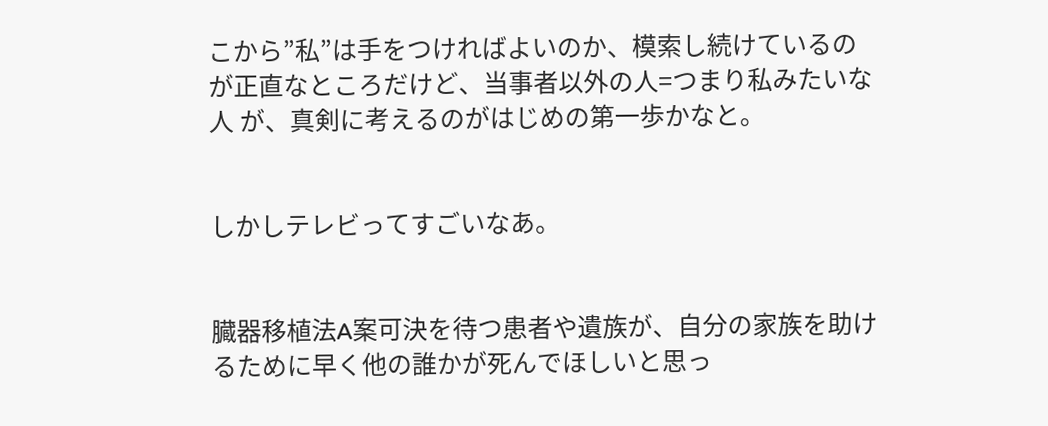こから”私”は手をつければよいのか、模索し続けているのが正直なところだけど、当事者以外の人=つまり私みたいな人 が、真剣に考えるのがはじめの第一歩かなと。


しかしテレビってすごいなあ。


臓器移植法A案可決を待つ患者や遺族が、自分の家族を助けるために早く他の誰かが死んでほしいと思っ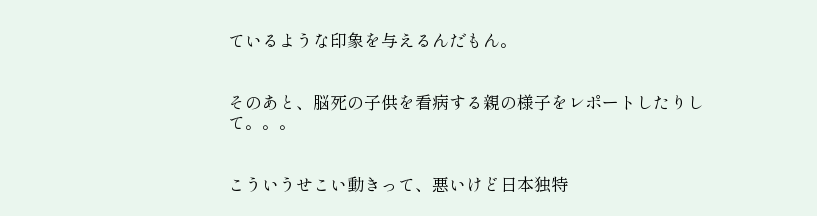ているような印象を与えるんだもん。


そのあと、脳死の子供を看病する親の様子をレポートしたりして。。。


こういうせこい動きって、悪いけど日本独特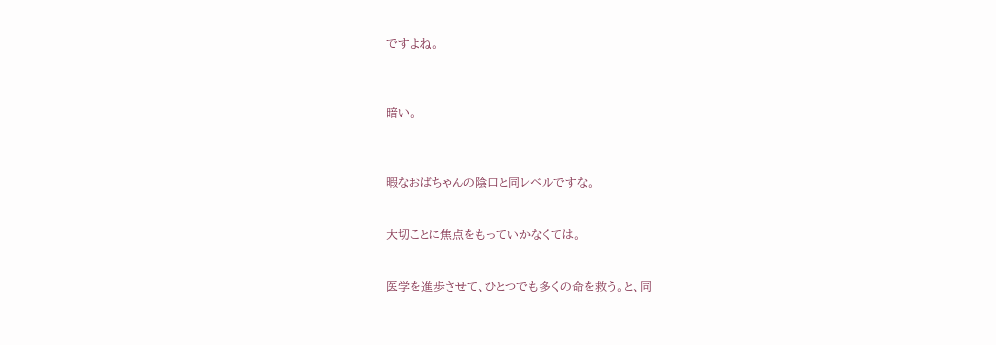ですよね。



暗い。



暇なおばちゃんの陰口と同レベルですな。


大切ことに焦点をもっていかなくては。


医学を進歩させて、ひとつでも多くの命を救う。と、同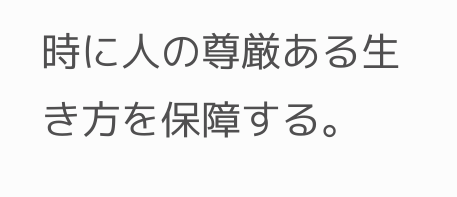時に人の尊厳ある生き方を保障する。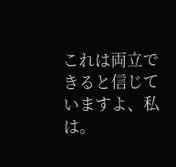これは両立できると信じていますよ、私は。